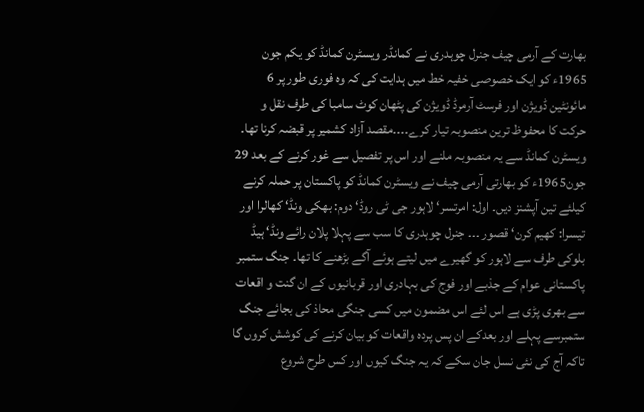بھارت کے آرمی چیف جنرل چوہدری نے کمانڈر ویسٹرن کمانڈ کو یکم جون 1965ء کو ایک خصوصی خفیہ خط میں ہدایت کی کہ وہ فوری طور پر 6 مائونٹین ڈویژن اور فرسٹ آرمرڈ ڈویژن کی پٹھان کوٹ سامبا کی طرف نقل و حرکت کا محفوظ ترین منصوبہ تیار کرے۔۔۔۔مقصد آزاد کشمیر پر قبضہ کرنا تھا۔ ویسٹرن کمانڈ سے یہ منصوبہ ملنے اور اس پر تفصیل سے غور کرنے کے بعد 29 جون1965ء کو بھارتی آرمی چیف نے ویسٹرن کمانڈ کو پاکستان پر حملہ کرنے کیلئے تین آپشنز دیں۔ اول: امرتسر‘ لاہور جی ٹی روڈ‘ دوم: بھکی ونڈ‘ کھالرا اور تیسرا: کھیم کرن‘ قصور ۔۔۔ جنرل چوہدری کا سب سے پہلا پلان رائے ونڈ‘ ہیڈ بلوکی طرف سے لاہور کو گھیرے میں لیتے ہوئے آگے بڑھنے کا تھا۔ جنگ ستمبر پاکستانی عوام کے جذبے اور فوج کی بہادری اور قربانیوں کے ان گنت و اقعات سے بھری پڑی ہے اس لئے اس مضمون میں کسی جنگی محاذ کی بجائے جنگ ستمبرسے پہلے اور بعدکے ان پس پردہ واقعات کو بیان کرنے کی کوشش کروں گا تاکہ آج کی نئی نسل جان سکے کہ یہ جنگ کیوں اور کس طرح شروع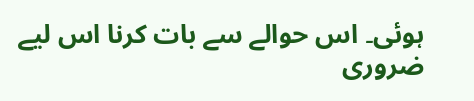ہوئی۔ اس حوالے سے بات کرنا اس لیے ضروری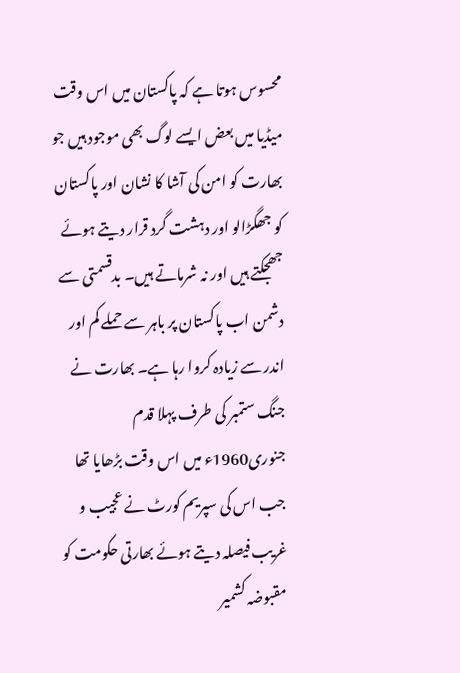محسوس ہوتا ہے کہ پاکستان میں اس وقت میڈیا میں بعض ایسے لوگ بھی موجود ہیں جو بھارت کو امن کی آشا کا نشان اور پاکستان کو جھگڑالو اور دہشت گرد قرار دیتے ہوئے جھجکتے ہیں اور نہ شرماتے ہیں۔ بدقسمتی سے دشمن اب پاکستان پر باہر سے حملے کم اور اندر سے زیادہ کروا رہا ہے۔ بھارت نے جنگ ستمبر کی طرف پہلا قدم جنوری1960ء میں اس وقت بڑھایا تھا جب اس کی سپریم کورٹ نے عجیب و غریب فیصلہ دیتے ہوئے بھارتی حکومت کو مقبوضہ کشمیر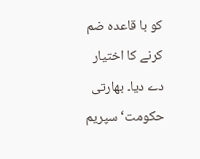کو با قاعدہ ضم کرنے کا اختیار دے دیا۔ بھارتی حکومت‘ سپریم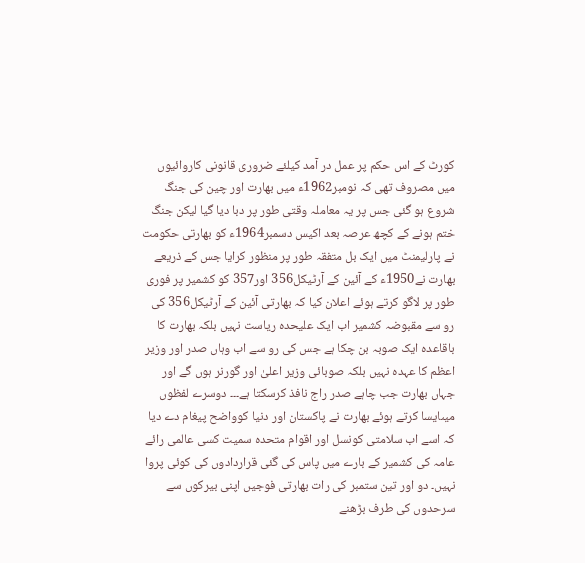کورٹ کے اس حکم پر عمل در آمد کیلئے ضروری قانونی کاروائیوں میں مصروف تھی کہ نومبر1962ء میں بھارت اور چین کی جنگ شروع ہو گئی جس پر یہ معاملہ وقتی طور پر دبا دیا گیا لیکن جنگ ختم ہونے کے کچھ عرصہ بعد اکیس دسمبر1964ء کو بھارتی حکومت نے پارلیمنٹ میں ایک بل متفقہ طور پر منظور کرایا جس کے ذریعے بھارت نے1950ء کے آئین کے آرٹیکل356 اور357 کو کشمیر پر فوری طور پر لاگو کرتے ہوئے اعلان کیا کہ بھارتی آئین کے آرٹیکل356 کی رو سے مقبوضہ کشمیر اب ایک علیحدہ ریاست نہیں بلکہ بھارت کا باقاعدہ ایک صوبہ بن چکا ہے جس کی رو سے اب وہاں صدر اور وزیر اعظم کا عہدہ نہیں بلکہ صوبائی وزیر اعلیٰ اور گورنر ہوں گے اور جہاں بھارت جب چاہے صدر راج نافذ کرسکتا ہے۔۔۔ دوسرے لفظوں میںایسا کرتے ہوئے بھارت نے پاکستان اور دنیا کوواضح پیغام دے دیا کہ اسے اب سلامتی کونسل اور اقوام متحدہ سمیت کسی عالمی رائے عامہ کی کشمیر کے بارے میں پاس کی گئی قراردادوں کی کوئی پروا نہیں۔ دو اور تین ستمبر کی رات بھارتی فوجیں اپنی بیرکوں سے سرحدوں کی طرف بڑھنے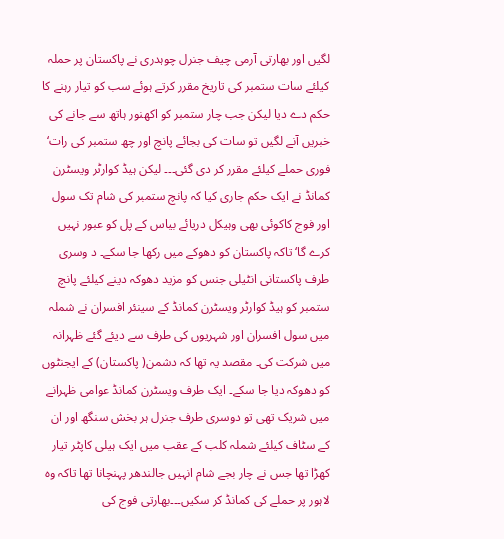لگیں اور بھارتی آرمی چیف جنرل چوہدری نے پاکستان پر حملہ کیلئے سات ستمبر کی تاریخ مقرر کرتے ہوئے سب کو تیار رہنے کا حکم دے دیا لیکن جب چار ستمبر کو اکھنور ہاتھ سے جانے کی خبریں آنے لگیں تو سات کی بجائے پانچ اور چھ ستمبر کی رات‘ فوری حملے کیلئے مقرر کر دی گئی۔۔۔ لیکن ہیڈ کوارٹر ویسٹرن کمانڈ نے ایک حکم جاری کیا کہ پانچ ستمبر کی شام تک سول اور فوج کاکوئی بھی وہیکل دریائے بیاس کے پل کو عبور نہیں کرے گا‘ تاکہ پاکستان کو دھوکے میں رکھا جا سکے۔ د وسری طرف پاکستانی انٹیلی جنس کو مزید دھوکہ دینے کیلئے پانچ ستمبر کو ہیڈ کوارٹر ویسٹرن کمانڈ کے سینئر افسران نے شملہ میں سول افسران اور شہریوں کی طرف سے دیئے گئے ظہرانہ میں شرکت کی۔ مقصد یہ تھا کہ دشمن( پاکستان) کے ایجنٹوں کو دھوکہ دیا جا سکے۔ ایک طرف ویسٹرن کمانڈ عوامی ظہرانے میں شریک تھی تو دوسری طرف جنرل ہر بخش سنگھ اور ان کے سٹاف کیلئے شملہ کلب کے عقب میں ایک ہیلی کاپٹر تیار کھڑا تھا جس نے چار بجے شام انہیں جالندھر پہنچانا تھا تاکہ وہ لاہور پر حملے کی کمانڈ کر سکیں۔۔۔بھارتی فوج کی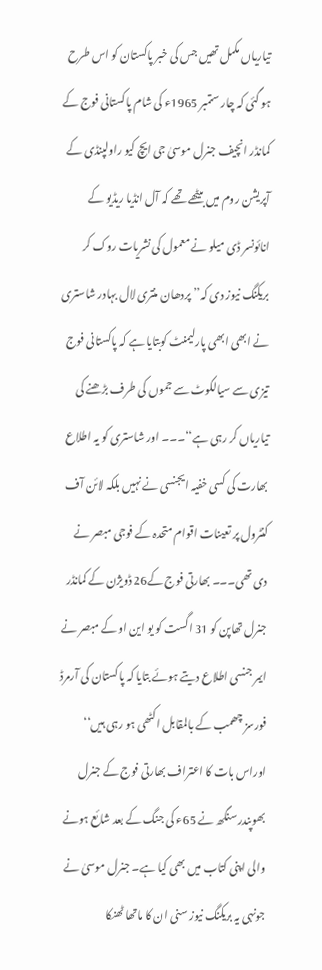تیاریاں مکمل تھیں جس کی خبر پاکستان کو اس طرح ہو گئی کہ چار ستمبر 1965ء کی شام پاکستانی فوج کے کمانڈر انچیف جنرل موسیٰ جی ایچ کیو راولپنڈی کے آپریشن روم میں بیٹھے تھے کہ آل انڈیا ریڈیو کے انائونسر ڈی میلو نے معمول کی نشریات روک کر بریکنگ نیوز دی کہ’’ پردھان منتری لال بہادر شاستری نے ابھی ابھی پارلیمنٹ کوبتایا ہے کہ پاکستانی فوج تیزی سے سیالکوٹ سے جموں کی طرف بڑھنے کی تیاریاں کر رہی ہے‘‘۔۔۔ اور شاستری کو یہ اطلاع بھارت کی کسی خفیہ ایجنسی نے نہیں بلکہ لائن آف کنٹرول پر تعینات اقوام متحدہ کے فوجی مبصر نے دی تھی۔۔۔ بھارتی فوج کے26 ڈویژن کے کمانڈر جنرل تھاپن کو 31 اگست کو یو این او کے مبصر نے ایمر جنسی اطلاع دیتے ہوئے بتایا کہ پاکستان کی آرمرڈ فورسز چھمب کے بالمقابل اکٹھی ہو رہی ہیں‘‘ اوراس بات کا اعتراف بھارتی فوج کے جنرل بھوپندر سنگھ نے 65ء کی جنگ کے بعد شائع ہونے والی اپنی کتاب میں بھی کیا ہے۔ جنرل موسیٰ نے جونہی یہ بریکنگ نیوز سنی ان کا ماتھا ٹھنکا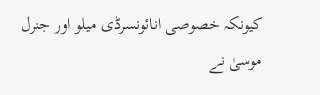کیونکہ خصوصی انائونسرڈی میلو اور جنرل موسیٰ نے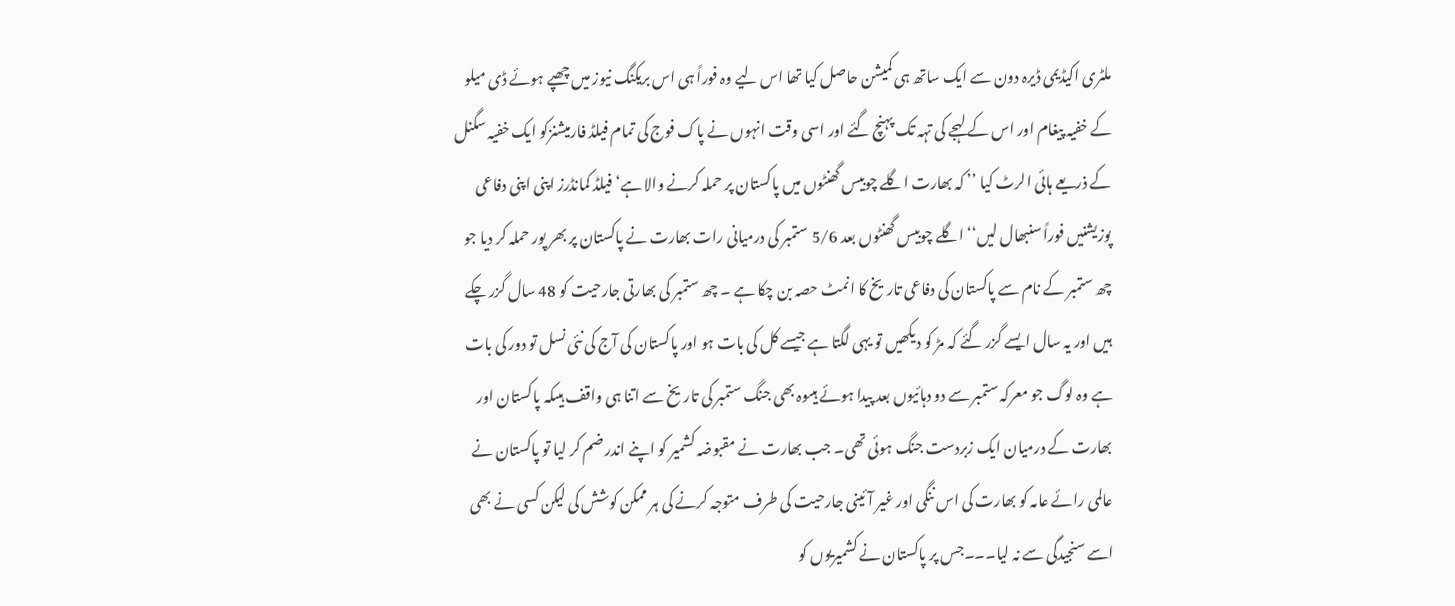ملٹری اکیڈیمی ڈیرہ دون سے ایک ساتھ ہی کمیشن حاصل کیا تھا اس لیے وہ فوراً ہی اس بریکنگ نیوز میں چھپے ہوئے ڈی میلو کے خفیہ پیغام اور اس کے لہجے کی تہہ تک پہنچ گئے اور اسی وقت انہوں نے پاک فوج کی تمام فیلڈ فارمیشنزکو ایک خفیہ سگنل کے ذریعے ہائی الرٹ کیا ’’ کہ بھارت اگلے چوبیس گھنٹوں میں پاکستان پر حملہ کرنے والا ہے‘ فیلڈ کمانڈرز اپنی اپنی دفاعی پوزیشنیں فوراً سنبھال لیں‘‘ اگلے چوبیس گھنٹوں بعد 5/6 ستمبر کی درمیانی رات بھارت نے پاکستان پر بھر پور حملہ کر دیا جو چھ ستمبر کے نام سے پاکستان کی دفاعی تاریخ کا انمٹ حصہ بن چکا ہے ۔ چھ ستمبر کی بھارتی جارحیت کو 48 سال گزر چکے ہیں اور یہ سال ایسے گزر گئے کہ مڑ کو دیکھیں تو یہی لگتا ہے جیسے کل کی بات ہو اور پاکستان کی آج کی نئی نسل تو دور کی بات ہے وہ لوگ جو معرکہ ستمبر سے دو دہائیوں بعد پیدا ہوئے ہیںوہ بھی جنگ ستمبر کی تاریخ سے اتنا ہی واقف ہیںکہ پاکستان اور بھارت کے درمیان ایک زبردست جنگ ہوئی تھی۔ جب بھارت نے مقبوضہ کشمیر کو اپنے اندر ضم کر لیا تو پاکستان نے عالمی رائے عامہ کو بھارت کی اس ننگی اور غیر آئینی جارحیت کی طرف متوجہ کرنے کی ہر ممکن کوشش کی لیکن کسی نے بھی اسے سنجیدگی سے نہ لیا۔۔۔جس پر پاکستان نے کشمیریوں کو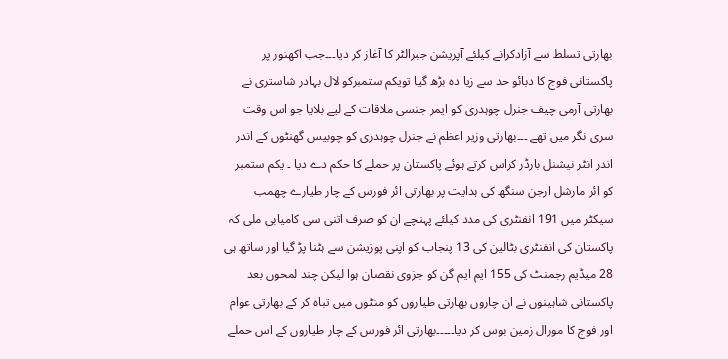بھارتی تسلط سے آزادکرانے کیلئے آپریشن جبرالٹر کا آغاز کر دیا۔۔۔جب اکھنور پر پاکستانی فوج کا دبائو حد سے زیا دہ بڑھ گیا تویکم ستمبرکو لال بہادر شاستری نے بھارتی آرمی چیف جنرل چوہدری کو ایمر جنسی ملاقات کے لیے بلایا جو اس وقت سری نگر میں تھے ۔۔۔بھارتی وزیر اعظم نے جنرل چوہدری کو چوبیس گھنٹوں کے اندر اندر انٹر نیشنل بارڈر کراس کرتے ہوئے پاکستان پر حملے کا حکم دے دیا ۔ یکم ستمبر کو ائر مارشل ارجن سنگھ کی ہدایت پر بھارتی ائر فورس کے چار طیارے چھمب سیکٹر میں 191 انفنٹری کی مدد کیلئے پہنچے ان کو صرف اتنی سی کامیابی ملی کہ پاکستان کی انفنٹری بٹالین کی 13 پنجاب کو اپنی پوزیشن سے ہٹنا پڑ گیا اور ساتھ ہی 28 میڈیم رجمنٹ کی 155 ایم ایم گن کو جزوی نقصان ہوا لیکن چند لمحوں بعد پاکستانی شاہینوں نے ان چاروں بھارتی طیاروں کو منٹوں میں تباہ کر کے بھارتی عوام اور فوج کا مورال زمین بوس کر دیا۔۔۔۔۔بھارتی ائر فورس کے چار طیاروں کے اس حملے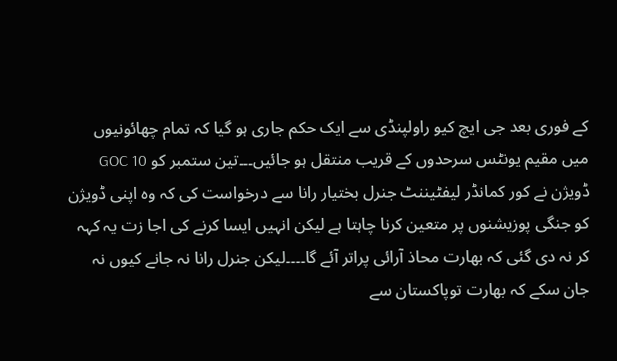کے فوری بعد جی ایچ کیو راولپنڈی سے ایک حکم جاری ہو گیا کہ تمام چھائونیوں میں مقیم یونٹس سرحدوں کے قریب منتقل ہو جائیں۔۔۔تین ستمبر کو GOC 10 ڈویژن نے کور کمانڈر لیفٹیننٹ جنرل بختیار رانا سے درخواست کی کہ وہ اپنی ڈویژن کو جنگی پوزیشنوں پر متعین کرنا چاہتا ہے لیکن انہیں ایسا کرنے کی اجا زت یہ کہہ کر نہ دی گئی کہ بھارت محاذ آرائی پراتر آئے گا۔۔۔۔لیکن جنرل رانا نہ جانے کیوں نہ جان سکے کہ بھارت توپاکستان سے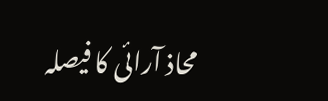محاذ آرائی کا فیصلہ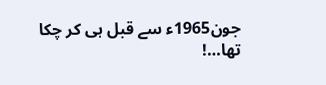جون1965ء سے قبل ہی کر چکا تھا…!